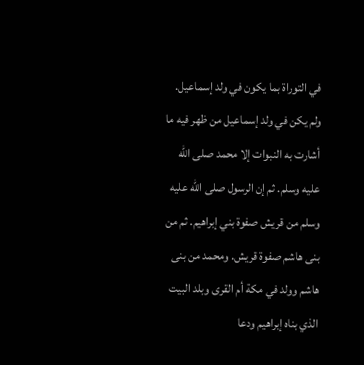في التوراة بما يكون في ولد إسماعيل. ولم يكن في ولد إسماعيل من ظهر فيه ما أشارت به النبوات إلا محمد صلى الله عليه وسلم. ثم إن الرسول صلى الله عليه وسلم من قريش صفوة بني إبراهيم. ثم من بنى هاشم صفوة قريش. ومحمد من بنى هاشم وولد في مكة أم القرى وبلد البيت الذي بناه إبراهيم ودعا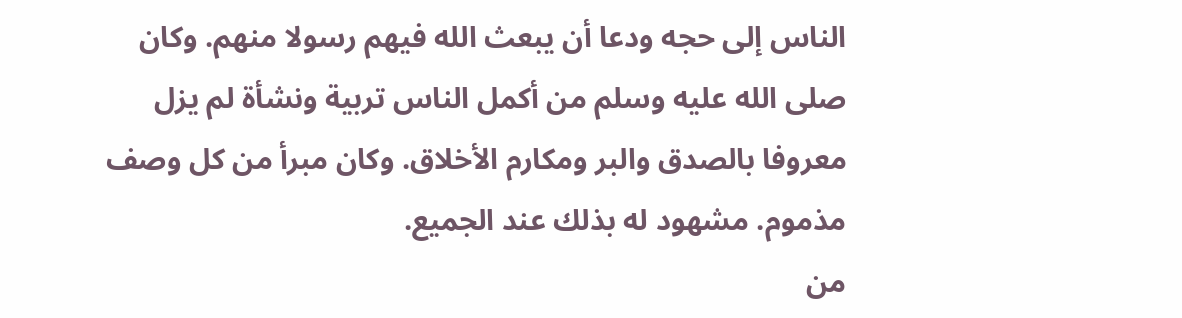الناس إلى حجه ودعا أن يبعث الله فيهم رسولا منهم. وكان صلى الله عليه وسلم من أكمل الناس تربية ونشأة لم يزل معروفا بالصدق والبر ومكارم الأخلاق. وكان مبرأ من كل وصف مذموم. مشهود له بذلك عند الجميع.
من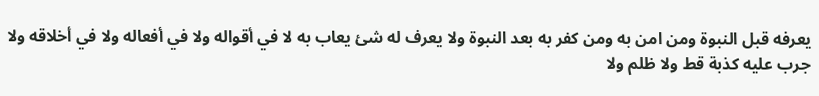يعرفه قبل النبوة ومن امن به ومن كفر به بعد النبوة ولا يعرف له شئ يعاب به لا في أقواله ولا في أفعاله ولا في أخلاقه ولا جرب عليه كذبة قط ولا ظلم ولا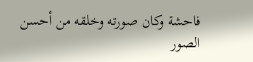فاحشة وكان صورته وخلقه من أحسن الصور